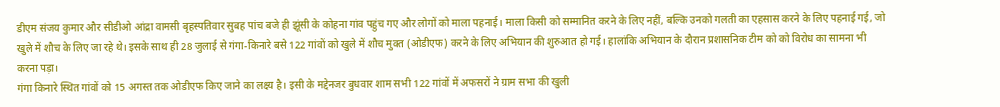डीएम संजय कुमार और सीडीओ आंद्रा वामसी बृहस्पतिवार सुबह पांच बजे ही झूंसी के कोहना गांव पहुंच गए और लोगों को माला पहनाई। माला किसी को सम्मानित करने के लिए नहीं, बल्कि उनको गलती का एहसास करने के लिए पहनाई गई, जो खुले में शौच के लिए जा रहे थे। इसके साथ ही 28 जुलाई से गंगा-किनारे बसे 122 गांवों को खुले में शौच मुक्त (ओडीएफ) करने के लिए अभियान की शुरुआत हो गई। हालांकि अभियान के दौरान प्रशासनिक टीम को को विरोध का सामना भी करना पड़ा।
गंगा किनारे स्थित गांवों को 15 अगस्त तक ओडीएफ किए जाने का लक्ष्य है। इसी के मद्देनजर बुधवार शाम सभी 122 गांवों में अफसरों ने ग्राम सभा की खुली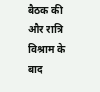बैठक की और रात्रि विश्राम के बाद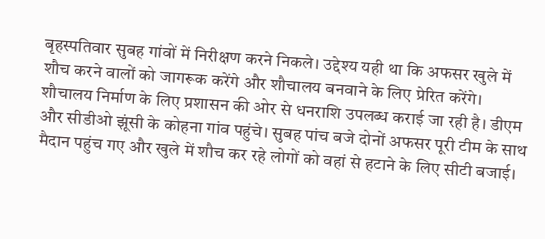बृहस्पतिवार सुबह गांवों में निरीक्षण करने निकले। उद्देश्य यही था कि अफसर खुले में शौच करने वालों को जागरूक करेंगे और शौचालय बनवाने के लिए प्रेरित करेंगे। शौचालय निर्माण के लिए प्रशासन की ओर से धनराशि उपलब्ध कराई जा रही है। डीएम और सीडीओ झूंसी के कोहना गांव पहुंचे। सुबह पांच बजे दोनों अफसर पूरी टीम के साथ मैदान पहुंच गए और खुले में शौच कर रहे लोगों को वहां से हटाने के लिए सीटी बजाई।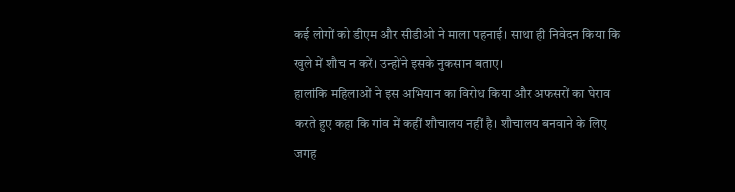कई लोगों को डीएम और सीडीओ ने माला पहनाई। साथा ही निवेदन किया कि खुले में शौच न करें। उन्होंने इसके नुकसान बताए।
हालांकि महिलाओं ने इस अभियान का विरोध किया और अफसरों का घेराव करते हुए कहा कि गांव में कहीं शौचालय नहीं है। शौचालय बनवाने के लिए जगह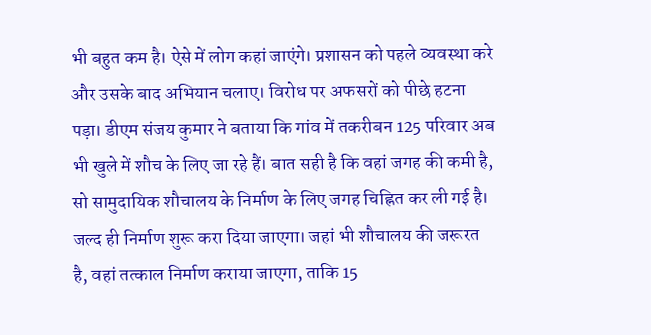भी बहुत कम है। ऐसे में लोग कहां जाएंगे। प्रशासन को पहले व्यवस्था करे और उसके बाद अभियान चलाए। विरोध पर अफसरों को पीछे हटना पड़ा। डीएम संजय कुमार ने बताया कि गांव में तकरीबन 125 परिवार अब भी खुले में शौच के लिए जा रहे हैं। बात सही है कि वहां जगह की कमी है, सो सामुदायिक शौचालय के निर्माण के लिए जगह चिह्नित कर ली गई है। जल्द ही निर्माण शुरू करा दिया जाएगा। जहां भी शौचालय की जरूरत है, वहां तत्काल निर्माण कराया जाएगा, ताकि 15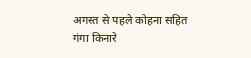अगस्त से पहले कोहना सहित गंगा किनारे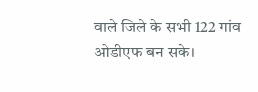वाले जिले के सभी 122 गांव ओडीएफ बन सके।